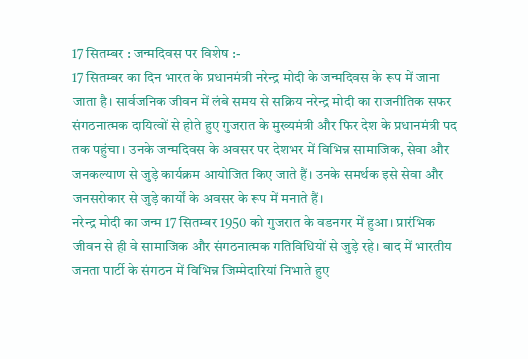17 सितम्बर : जन्मदिवस पर विशेष :-
17 सितम्बर का दिन भारत के प्रधानमंत्री नरेन्द्र मोदी के जन्मदिवस के रूप में जाना जाता है। सार्वजनिक जीवन में लंबे समय से सक्रिय नरेन्द्र मोदी का राजनीतिक सफर संगठनात्मक दायित्वों से होते हुए गुजरात के मुख्यमंत्री और फिर देश के प्रधानमंत्री पद तक पहुंचा। उनके जन्मदिवस के अवसर पर देशभर में विभिन्न सामाजिक, सेवा और जनकल्याण से जुड़े कार्यक्रम आयोजित किए जाते हैं। उनके समर्थक इसे सेवा और जनसरोकार से जुड़े कार्यों के अवसर के रूप में मनाते हैं।
नरेन्द्र मोदी का जन्म 17 सितम्बर 1950 को गुजरात के वडनगर में हुआ। प्रारंभिक जीवन से ही वे सामाजिक और संगठनात्मक गतिविधियों से जुड़े रहे। बाद में भारतीय जनता पार्टी के संगठन में विभिन्न जिम्मेदारियां निभाते हुए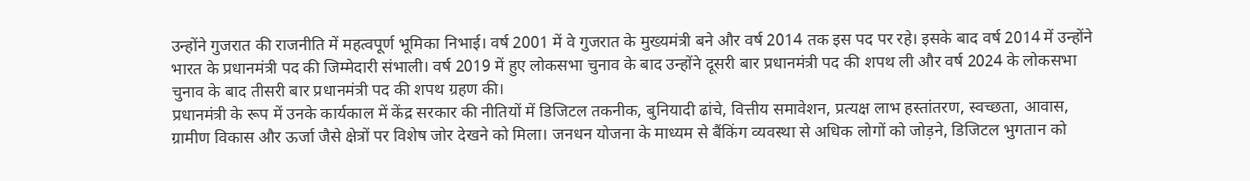उन्होंने गुजरात की राजनीति में महत्वपूर्ण भूमिका निभाई। वर्ष 2001 में वे गुजरात के मुख्यमंत्री बने और वर्ष 2014 तक इस पद पर रहे। इसके बाद वर्ष 2014 में उन्होंने भारत के प्रधानमंत्री पद की जिम्मेदारी संभाली। वर्ष 2019 में हुए लोकसभा चुनाव के बाद उन्होंने दूसरी बार प्रधानमंत्री पद की शपथ ली और वर्ष 2024 के लोकसभा चुनाव के बाद तीसरी बार प्रधानमंत्री पद की शपथ ग्रहण की।
प्रधानमंत्री के रूप में उनके कार्यकाल में केंद्र सरकार की नीतियों में डिजिटल तकनीक, बुनियादी ढांचे, वित्तीय समावेशन, प्रत्यक्ष लाभ हस्तांतरण, स्वच्छता, आवास, ग्रामीण विकास और ऊर्जा जैसे क्षेत्रों पर विशेष जोर देखने को मिला। जनधन योजना के माध्यम से बैंकिंग व्यवस्था से अधिक लोगों को जोड़ने, डिजिटल भुगतान को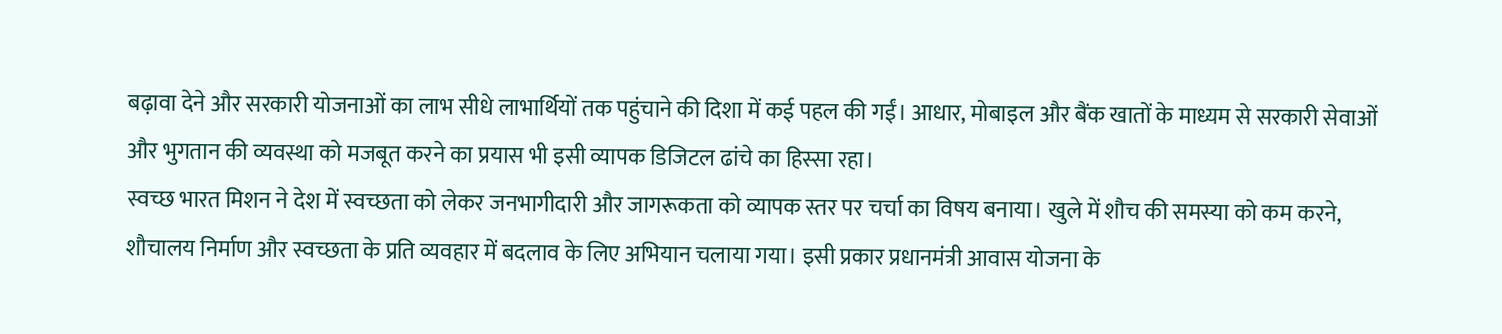बढ़ावा देने और सरकारी योजनाओं का लाभ सीधे लाभार्थियों तक पहुंचाने की दिशा में कई पहल की गईं। आधार, मोबाइल और बैंक खातों के माध्यम से सरकारी सेवाओं और भुगतान की व्यवस्था को मजबूत करने का प्रयास भी इसी व्यापक डिजिटल ढांचे का हिस्सा रहा।
स्वच्छ भारत मिशन ने देश में स्वच्छता को लेकर जनभागीदारी और जागरूकता को व्यापक स्तर पर चर्चा का विषय बनाया। खुले में शौच की समस्या को कम करने, शौचालय निर्माण और स्वच्छता के प्रति व्यवहार में बदलाव के लिए अभियान चलाया गया। इसी प्रकार प्रधानमंत्री आवास योजना के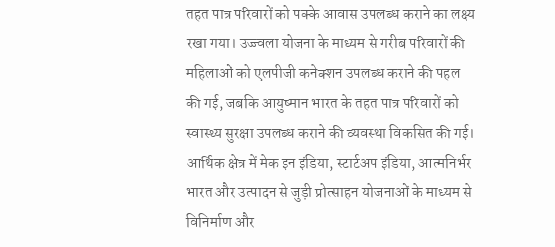तहत पात्र परिवारों को पक्के आवास उपलब्ध कराने का लक्ष्य रखा गया। उज्ज्वला योजना के माध्यम से गरीब परिवारों की महिलाओं को एलपीजी कनेक्शन उपलब्ध कराने की पहल की गई, जबकि आयुष्मान भारत के तहत पात्र परिवारों को स्वास्थ्य सुरक्षा उपलब्ध कराने की व्यवस्था विकसित की गई।
आर्थिक क्षेत्र में मेक इन इंडिया, स्टार्टअप इंडिया, आत्मनिर्भर भारत और उत्पादन से जुड़ी प्रोत्साहन योजनाओं के माध्यम से विनिर्माण और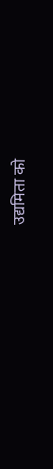उद्यमिता को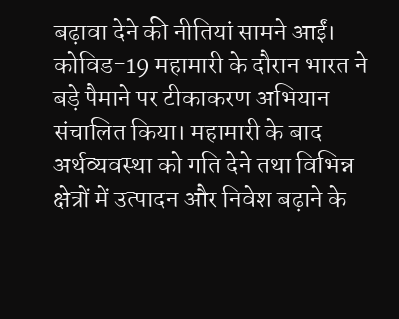बढ़ावा देने की नीतियां सामने आईं। कोविड-19 महामारी के दौरान भारत ने बड़े पैमाने पर टीकाकरण अभियान संचालित किया। महामारी के बाद अर्थव्यवस्था को गति देने तथा विभिन्न क्षेत्रों में उत्पादन और निवेश बढ़ाने के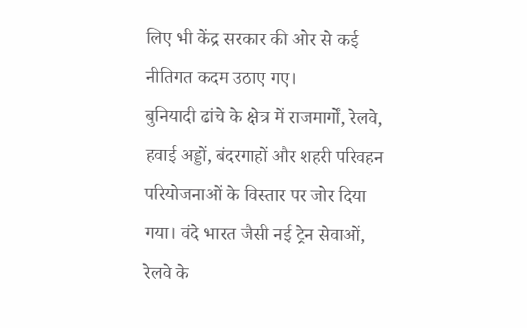लिए भी केंद्र सरकार की ओर से कई नीतिगत कदम उठाए गए।
बुनियादी ढांचे के क्षेत्र में राजमार्गों, रेलवे, हवाई अड्डों, बंदरगाहों और शहरी परिवहन परियोजनाओं के विस्तार पर जोर दिया गया। वंदे भारत जैसी नई ट्रेन सेवाओं, रेलवे के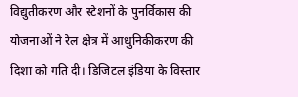विद्युतीकरण और स्टेशनों के पुनर्विकास की योजनाओं ने रेल क्षेत्र में आधुनिकीकरण की दिशा को गति दी। डिजिटल इंडिया के विस्तार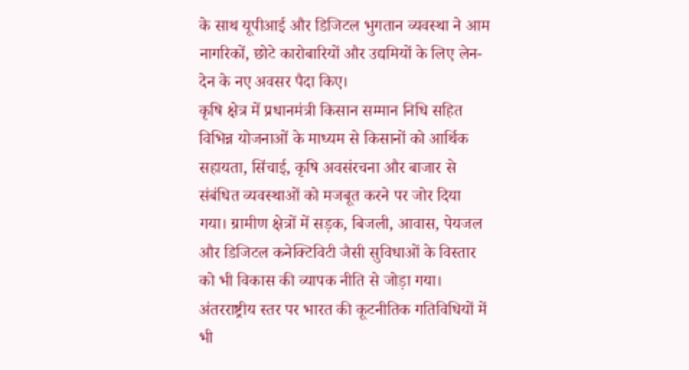के साथ यूपीआई और डिजिटल भुगतान व्यवस्था ने आम नागरिकों, छोटे कारोबारियों और उद्यमियों के लिए लेन-देन के नए अवसर पैदा किए।
कृषि क्षेत्र में प्रधानमंत्री किसान सम्मान निधि सहित विभिन्न योजनाओं के माध्यम से किसानों को आर्थिक सहायता, सिंचाई, कृषि अवसंरचना और बाजार से संबंधित व्यवस्थाओं को मजबूत करने पर जोर दिया गया। ग्रामीण क्षेत्रों में सड़क, बिजली, आवास, पेयजल और डिजिटल कनेक्टिविटी जैसी सुविधाओं के विस्तार को भी विकास की व्यापक नीति से जोड़ा गया।
अंतरराष्ट्रीय स्तर पर भारत की कूटनीतिक गतिविधियों में भी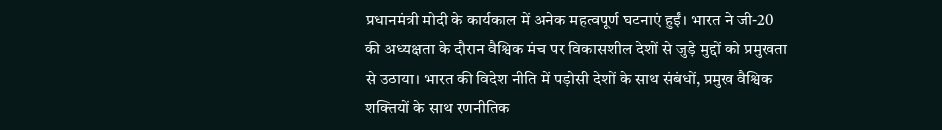प्रधानमंत्री मोदी के कार्यकाल में अनेक महत्वपूर्ण घटनाएं हुईं। भारत ने जी-20 की अध्यक्षता के दौरान वैश्विक मंच पर विकासशील देशों से जुड़े मुद्दों को प्रमुखता से उठाया। भारत की विदेश नीति में पड़ोसी देशों के साथ संबंधों, प्रमुख वैश्विक शक्तियों के साथ रणनीतिक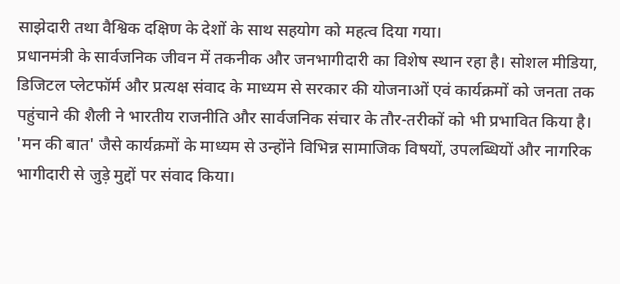साझेदारी तथा वैश्विक दक्षिण के देशों के साथ सहयोग को महत्व दिया गया।
प्रधानमंत्री के सार्वजनिक जीवन में तकनीक और जनभागीदारी का विशेष स्थान रहा है। सोशल मीडिया, डिजिटल प्लेटफॉर्म और प्रत्यक्ष संवाद के माध्यम से सरकार की योजनाओं एवं कार्यक्रमों को जनता तक पहुंचाने की शैली ने भारतीय राजनीति और सार्वजनिक संचार के तौर-तरीकों को भी प्रभावित किया है। 'मन की बात' जैसे कार्यक्रमों के माध्यम से उन्होंने विभिन्न सामाजिक विषयों, उपलब्धियों और नागरिक भागीदारी से जुड़े मुद्दों पर संवाद किया।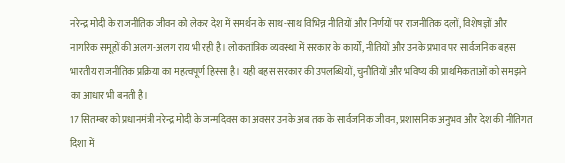नरेन्द्र मोदी के राजनीतिक जीवन को लेकर देश में समर्थन के साथ-साथ विभिन्न नीतियों और निर्णयों पर राजनीतिक दलों, विशेषज्ञों और नागरिक समूहों की अलग-अलग राय भी रही है। लोकतांत्रिक व्यवस्था में सरकार के कार्यों, नीतियों और उनके प्रभाव पर सार्वजनिक बहस भारतीय राजनीतिक प्रक्रिया का महत्वपूर्ण हिस्सा है। यही बहस सरकार की उपलब्धियों, चुनौतियों और भविष्य की प्राथमिकताओं को समझने का आधार भी बनती है।
17 सितम्बर को प्रधानमंत्री नरेन्द्र मोदी के जन्मदिवस का अवसर उनके अब तक के सार्वजनिक जीवन, प्रशासनिक अनुभव और देश की नीतिगत दिशा में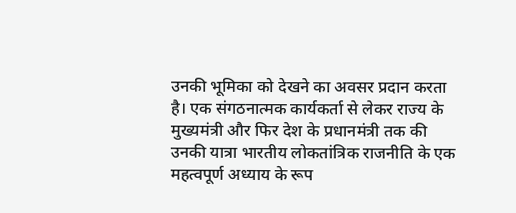उनकी भूमिका को देखने का अवसर प्रदान करता है। एक संगठनात्मक कार्यकर्ता से लेकर राज्य के मुख्यमंत्री और फिर देश के प्रधानमंत्री तक की उनकी यात्रा भारतीय लोकतांत्रिक राजनीति के एक महत्वपूर्ण अध्याय के रूप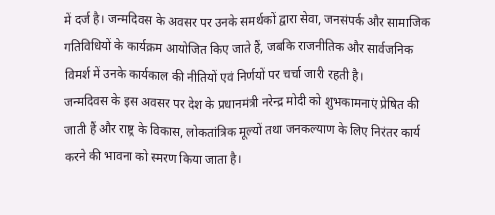में दर्ज है। जन्मदिवस के अवसर पर उनके समर्थकों द्वारा सेवा, जनसंपर्क और सामाजिक गतिविधियों के कार्यक्रम आयोजित किए जाते हैं, जबकि राजनीतिक और सार्वजनिक विमर्श में उनके कार्यकाल की नीतियों एवं निर्णयों पर चर्चा जारी रहती है।
जन्मदिवस के इस अवसर पर देश के प्रधानमंत्री नरेन्द्र मोदी को शुभकामनाएं प्रेषित की जाती हैं और राष्ट्र के विकास, लोकतांत्रिक मूल्यों तथा जनकल्याण के लिए निरंतर कार्य करने की भावना को स्मरण किया जाता है।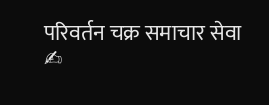परिवर्तन चक्र समाचार सेवा ✍